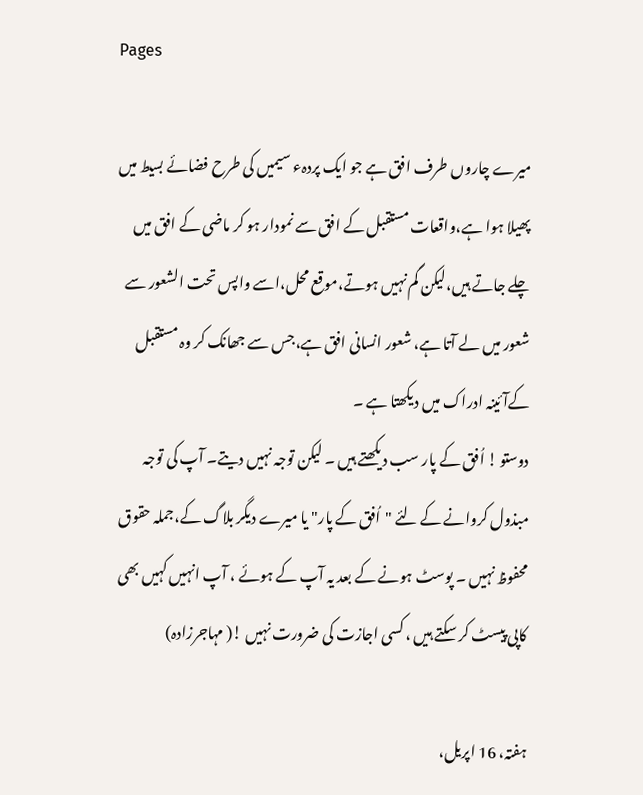Pages

میرے چاروں طرف افق ہے جو ایک پردہء سیمیں کی طرح فضائے بسیط میں پھیلا ہوا ہے،واقعات مستقبل کے افق سے نمودار ہو کر ماضی کے افق میں چلے جاتے ہیں،لیکن گم نہیں ہوتے،موقع محل،اسے واپس تحت الشعور سے شعور میں لے آتا ہے، شعور انسانی افق ہے،جس سے جھانک کر وہ مستقبل کےآئینہ ادراک میں دیکھتا ہے ۔
دوستو ! اُفق کے پار سب دیکھتے ہیں ۔ لیکن توجہ نہیں دیتے۔ آپ کی توجہ مبذول کروانے کے لئے "اُفق کے پار" یا میرے دیگر بلاگ کے،جملہ حقوق محفوظ نہیں ۔ پوسٹ ہونے کے بعد یہ آپ کے ہوئے ، آپ انہیں کہیں بھی کاپی پیسٹ کر سکتے ہیں ، کسی اجازت کی ضرورت نہیں !( مہاجرزادہ)

ہفتہ، 16 اپریل،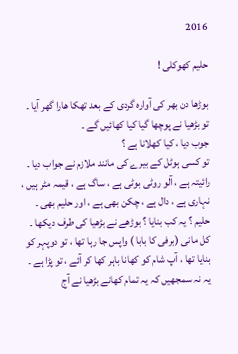2016

حلیم کھوکلی !

بوڑھا دن بھر کی آوارہ گردی کے بعد تھکا ھارا گھر آیا ۔
تو بڑھیا نے پوچھا گیا کیا کھائیں گے ۔
جوب دیا ، کیا کھلانا ہے ؟
تو کسی ہوٹل کے بیرے کی مانند ملازم نے جواب دیا ۔
رائیتہ ہے ، آلو روٹی بوٹی ہے ، ساگ ہے ، قیمہ مٹر ہیں ، نہاری ہے ، دال ہے ، چکن بھی ہے ، اور حلیم بھی ۔
حلیم ؟ یہ کب بنایا ؟ بوڑھے نے بڑھیا کی طرف دیکھا ۔
کل مانی (برفی کا بابا ) واپس جا رہا تھا ، تو دوپہر کو بنایا تھا ، آپ شام کو کھانا باہر کھا کر آئے ، تو پڑا ہے ۔
یہ نہ سمجھیں کہ یہ تمام کھانے بڑھیا نے آج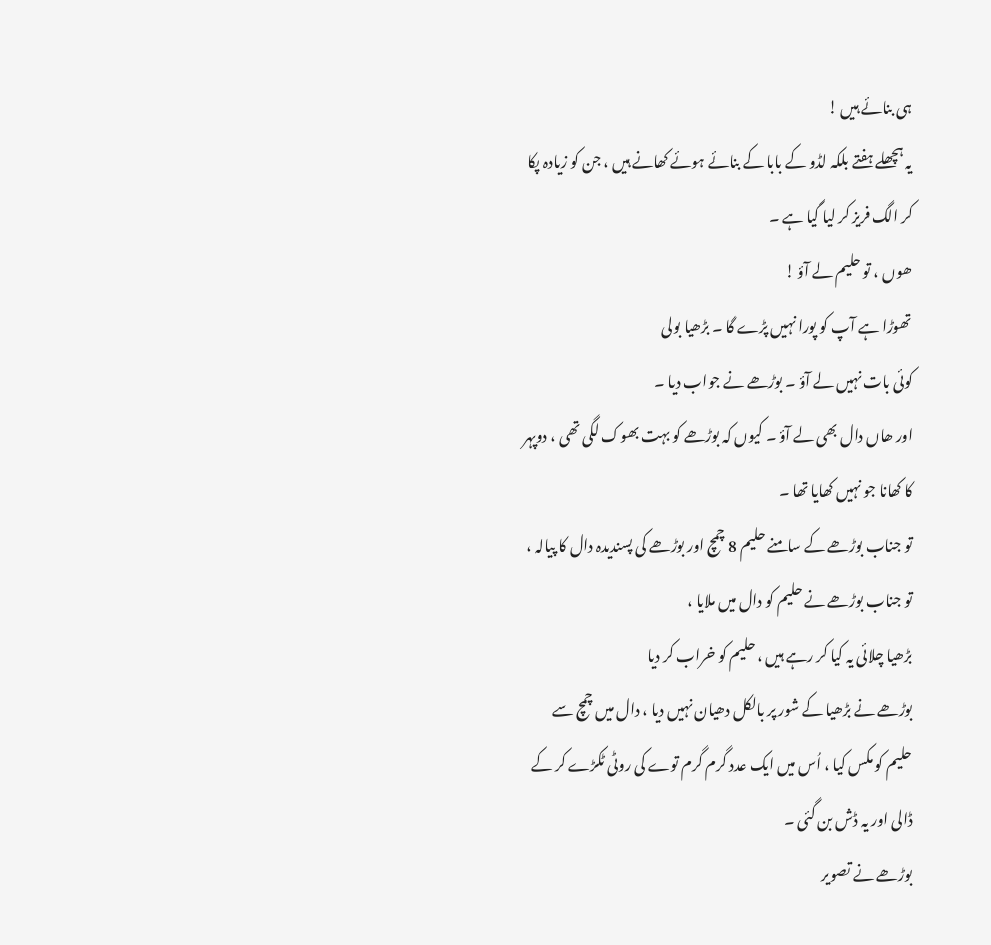ہی بنائے ہیں !
یہ ہچھلے ہفتے بلکہ لڈو کے بابا کے بنائے ہوئے کھانے ہیں ، جن کو زیادہ پکا کر الگ فریز کر لیا گیا ہے ۔
ھوں ، تو حلیم لے آؤ !
تھوڑا ہے آپ کو پورا نہیں پڑے گا ۔ بڑھیا بولی
کوئی بات نہیں لے آؤ ۔ بوڑھے نے جواب دیا ۔
اور ھاں دال بھی لے آؤ ۔ کیوں کہ بوڑھے کو بہت بھوک لگی تھی ، دوپہر کا کھانا جو نہیں کھایا تھا ۔
تو جناب بوڑھے کے سامنے حلیم 8 چمچ اور بوڑھے کی پسندیدہ دال کا پیالہ ،
تو جناب بوڑھے نے حلیم کو دال میں ملایا ،
بڑھیا چلائی یہ کیا کر رہے ہیں ، حلیم کو خراب کر دیا
بوڑھے نے بڑھیا کے شور پر بالکل دھیان نہیں دیا ، دال میں چمچ سے حلیم کو مکس کیا ، اُس میں ایک عدد گرم گرم توے کی روٹی ٹکڑے کر کے ڈالی اور یہ ڈش بن گئی ۔
بوڑھے نے تصویر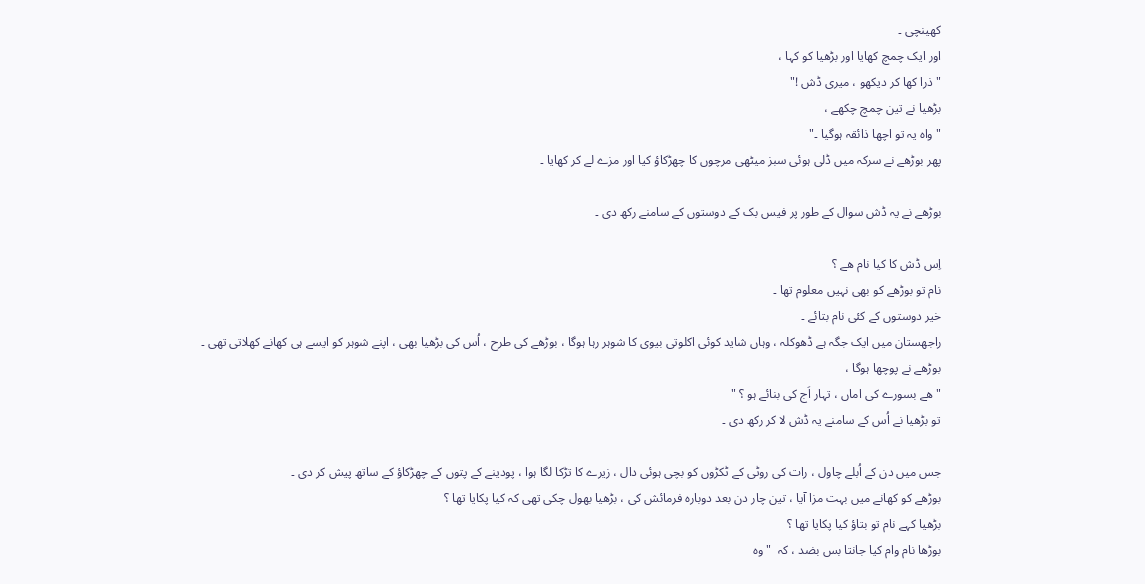کھینچی ۔
اور ایک چمچ کھایا اور بڑھیا کو کہا ،
" ذرا کھا کر دیکھو ، میری ڈش !"
بڑھیا نے تین چمچ چکھے ،
" واہ یہ تو اچھا ذائقہ ہوگیا ۔"
پھر بوڑھے نے سرکہ میں ڈلی ہوئی سبز میٹھی مرچوں کا چھڑکاؤ کیا اور مزے لے کر کھایا ۔

بوڑھے نے یہ ڈش سوال کے طور پر فیس بک کے دوستوں کے سامنے رکھ دی ۔

اِس ڈش کا کیا نام ھے ؟
نام تو بوڑھے کو بھی نہیں معلوم تھا ۔
خیر دوستوں کے کئی نام بتائے ۔
راجھستان میں ایک جگہ ہے ڈھوکلہ ، وہاں شاید کوئی اکلوتی بیوی کا شوہر رہا ہوگا ، بوڑھے کی طرح ، اُس کی بڑھیا بھی ، اپنے شوہر کو ایسے ہی کھانے کھلاتی تھی ۔
بوڑھے نے پوچھا ہوگا ،
" ھے بسورے کی اماں ، تہار اَج کی بنائے ہو ؟ "
تو بڑھیا نے اُس کے سامنے یہ ڈش لا کر رکھ دی ۔

جس میں دن کے اُبلے چاول ، رات کی روٹی کے ٹکڑوں کو بچی ہوئی دال ، زیرے کا تڑکا لگا ہوا ، پودینے کے پتوں کے چھڑکاؤ کے ساتھ پیش کر دی ۔
بوڑھے کو کھانے میں بہت مزا آیا ، تین چار دن بعد دوبارہ فرمائش کی ، بڑھیا بھول چکی تھی کہ کیا پکایا تھا ؟
بڑھیا کہے نام تو بتاؤ کیا پکایا تھا ؟
بوڑھا نام وام کیا جانتا بس بضد ، کہ  " وہ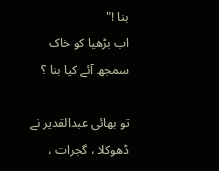بنا !"
اب بڑھیا کو خاک سمجھ آئے کیا بنا ؟

تو بھائی عبدالقدیر نے
ڈھوکلا ، گجرات ،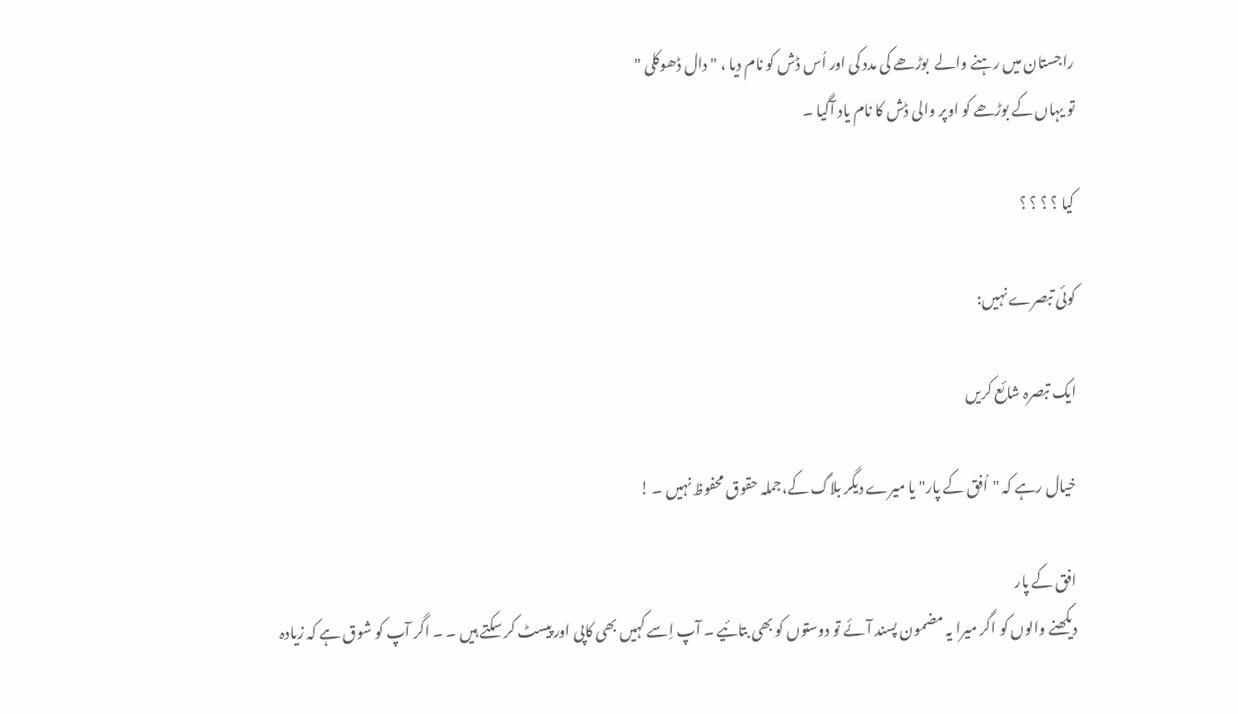راجستان میں رہنے والے  بوڑھے کی مدد کی اور اُس ڈش کو نام دیا ، " دال ڈھوکلی "
تو یہاں کے بوڑھے کو اوپر والی ڈش کا نام یاد آگیا ۔

کیا ؟ ؟ ؟ ؟

کوئی تبصرے نہیں:

ایک تبصرہ شائع کریں

خیال رہے کہ "اُفق کے پار" یا میرے دیگر بلاگ کے،جملہ حقوق محفوظ نہیں ۔ !

افق کے پار
دیکھنے والوں کو اگر میرا یہ مضمون پسند آئے تو دوستوں کو بھی بتائیے ۔ آپ اِسے کہیں بھی کاپی اور پیسٹ کر سکتے ہیں ۔ ۔ اگر آپ کو شوق ہے کہ زیادہ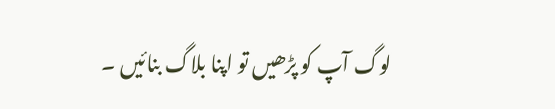لوگ آپ کو پڑھیں تو اپنا بلاگ بنائیں ۔